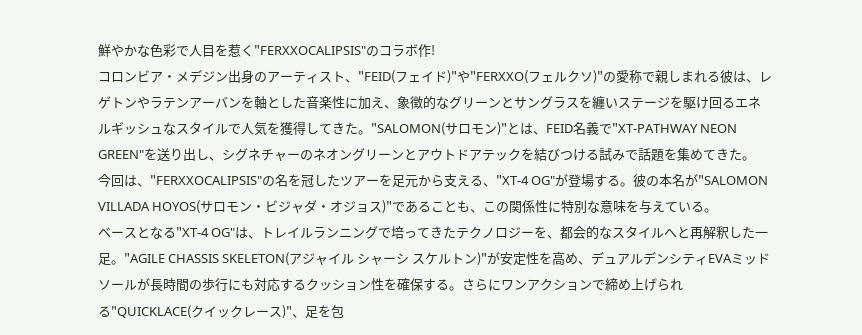鮮やかな色彩で人目を惹く"FERXXOCALIPSIS"のコラボ作!
コロンビア・メデジン出身のアーティスト、"FEID(フェイド)"や"FERXXO(フェルクソ)"の愛称で親しまれる彼は、レゲトンやラテンアーバンを軸とした音楽性に加え、象徴的なグリーンとサングラスを纏いステージを駆け回るエネルギッシュなスタイルで人気を獲得してきた。"SALOMON(サロモン)"とは、FEID名義で"XT-PATHWAY NEON GREEN"を送り出し、シグネチャーのネオングリーンとアウトドアテックを結びつける試みで話題を集めてきた。
今回は、"FERXXOCALIPSIS"の名を冠したツアーを足元から支える、"XT-4 OG"が登場する。彼の本名が"SALOMON VILLADA HOYOS(サロモン・ビジャダ・オジョス)"であることも、この関係性に特別な意味を与えている。
ベースとなる"XT-4 OG"は、トレイルランニングで培ってきたテクノロジーを、都会的なスタイルへと再解釈した一足。"AGILE CHASSIS SKELETON(アジャイル シャーシ スケルトン)"が安定性を高め、デュアルデンシティEVAミッドソールが長時間の歩行にも対応するクッション性を確保する。さらにワンアクションで締め上げられる"QUICKLACE(クイックレース)"、足を包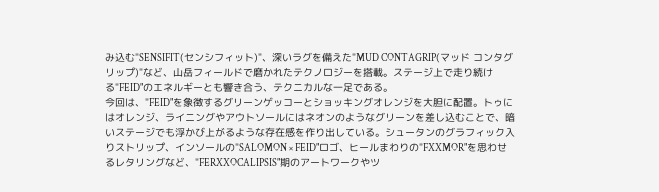み込む"SENSIFIT(センシフィット)"、深いラグを備えた"MUD CONTAGRIP(マッド コンタグリップ)"など、山岳フィールドで磨かれたテクノロジーを搭載。ステージ上で走り続ける"FEID"のエネルギーとも響き合う、テクニカルな一足である。
今回は、"FEID"を象徴するグリーンゲッコーとショッキングオレンジを大胆に配置。トゥにはオレンジ、ライニングやアウトソールにはネオンのようなグリーンを差し込むことで、暗いステージでも浮かび上がるような存在感を作り出している。シュータンのグラフィック入りストリップ、インソールの"SALOMON × FEID"ロゴ、ヒールまわりの"FXXMOR"を思わせるレタリングなど、"FERXXOCALIPSIS"期のアートワークやツ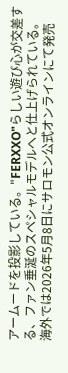アームードを投影している。"FERXXO"らしい遊び心が交差する、ファン垂涎のスペシャルモデルへと仕上げられている。
海外では2026年5月8日にサロモン公式オンラインにて発売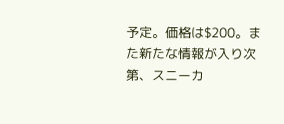予定。価格は$200。また新たな情報が入り次第、スニーカ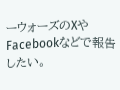ーウォーズのXやFacebookなどで報告したい。